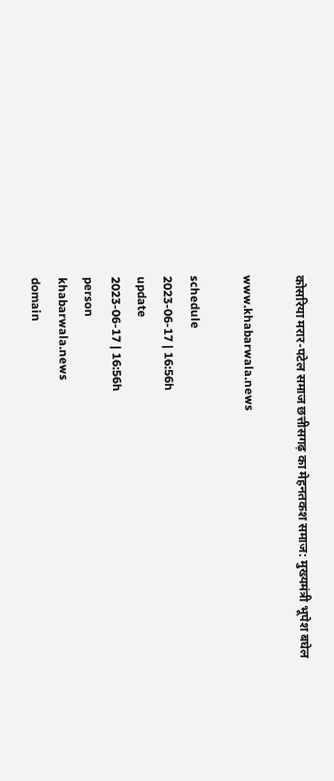कोसरिया मरार-पटेल समाज छत्तीसगढ़ का मेहनतकश समाज: मुख्यमंत्री भूपेश बघेल

www.khabarwala.news

schedule
2023-06-17 | 16:56h
update
2023-06-17 | 16:56h
person
khabarwala.news
domain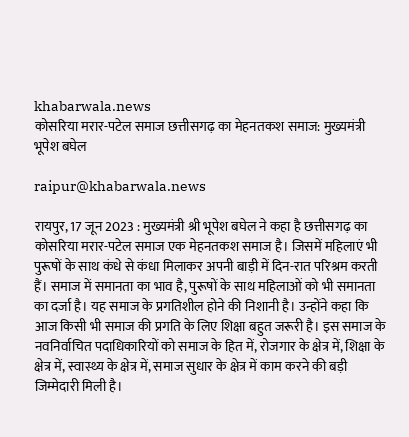khabarwala.news
कोसरिया मरार-पटेल समाज छत्तीसगढ़ का मेहनतकश समाज: मुख्यमंत्री भूपेश बघेल

raipur@khabarwala.news

रायपुर, 17 जून 2023 : मुख्यमंत्री श्री भूपेश बघेल ने कहा है छत्तीसगढ़ का कोसरिया मरार-पटेल समाज एक मेहनतकश समाज है। जिसमें महिलाएं भी पुरूषों के साथ कंधे से कंधा मिलाकर अपनी बाड़ी में दिन-रात परिश्रम करती हैं। समाज में समानता का भाव है, पुरूषों के साथ महिलाओं को भी समानता का दर्जा है। यह समाज के प्रगतिशील होने की निशानी है। उन्होंने कहा कि आज किसी भी समाज की प्रगति के लिए शिक्षा बहुत जरूरी है। इस समाज के नवनिर्वाचित पदाधिकारियों को समाज के हित में, रोजगार के क्षेत्र में, शिक्षा के क्षेत्र में, स्वास्थ्य के क्षेत्र में, समाज सुधार के क्षेत्र में काम करने की बड़ी जिम्मेदारी मिली है।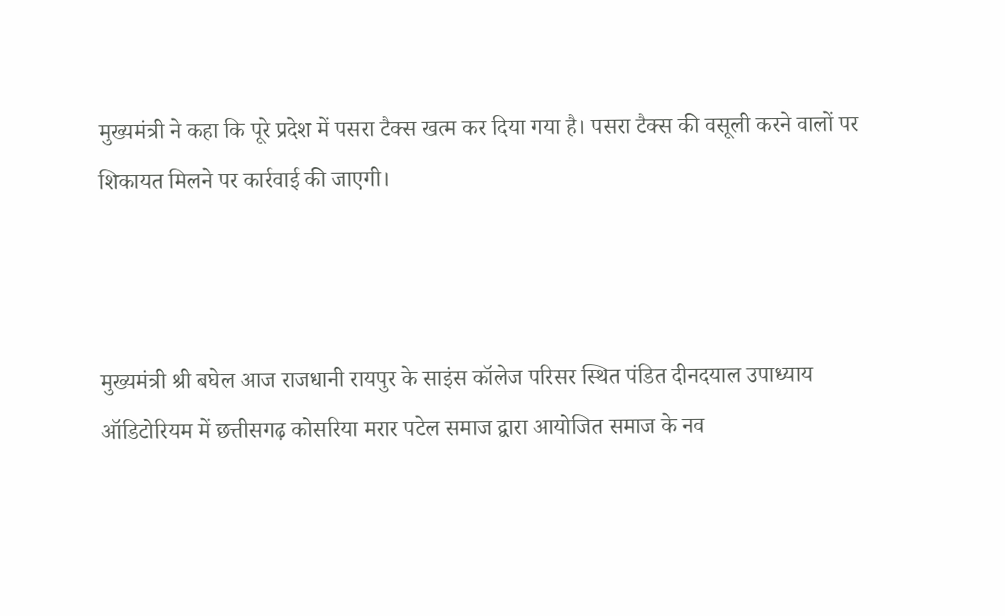मुख्यमंत्री ने कहा कि पूरे प्रदेश में पसरा टैक्स खत्म कर दिया गया है। पसरा टैक्स की वसूली करने वालों पर शिकायत मिलने पर कार्रवाई की जाएगी।



मुख्यमंत्री श्री बघेल आज राजधानी रायपुर के साइंस कॉलेज परिसर स्थित पंडित दीनदयाल उपाध्याय ऑडिटोरियम में छत्तीसगढ़ कोसरिया मरार पटेल समाज द्वारा आयोजित समाज के नव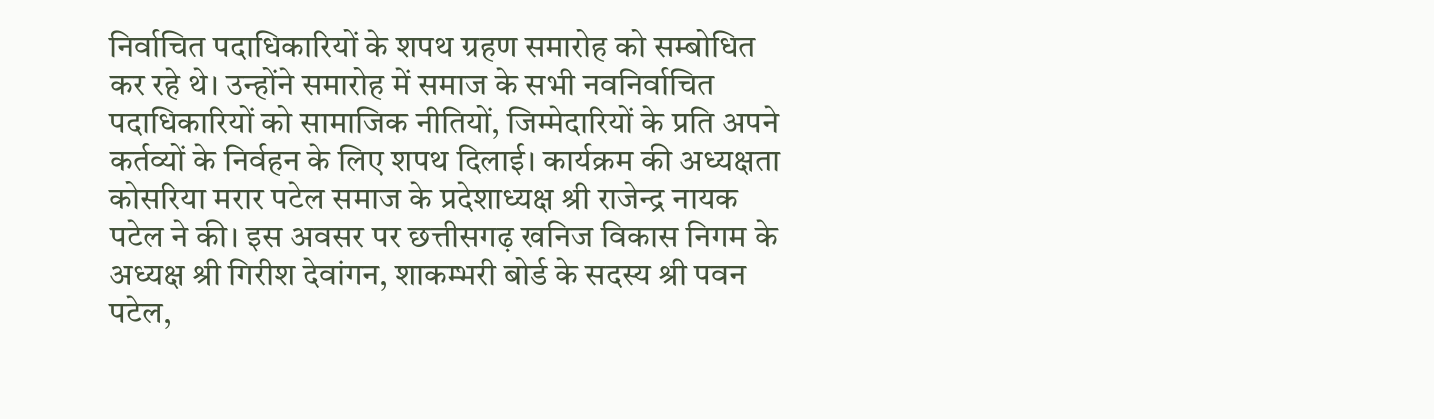निर्वाचित पदाधिकारियों के शपथ ग्रहण समारोह को सम्बोधित कर रहे थे। उन्होंने समारोह में समाज के सभी नवनिर्वाचित पदाधिकारियों को सामाजिक नीतियों, जिम्मेदारियों के प्रति अपने कर्तव्यों के निर्वहन के लिए शपथ दिलाई। कार्यक्रम की अध्यक्षता कोसरिया मरार पटेल समाज के प्रदेशाध्यक्ष श्री राजेन्द्र नायक पटेल ने की। इस अवसर पर छत्तीसगढ़ खनिज विकास निगम के अध्यक्ष श्री गिरीश देवांगन, शाकम्भरी बोर्ड के सदस्य श्री पवन पटेल,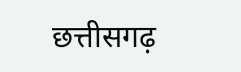छत्तीसगढ़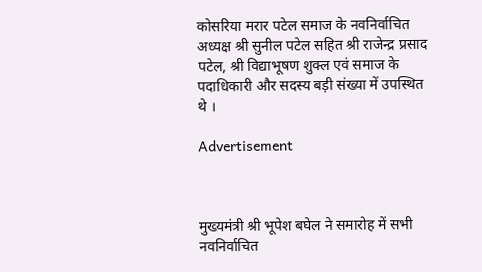कोसरिया मरार पटेल समाज के नवनिर्वाचित अध्यक्ष श्री सुनील पटेल सहित श्री राजेन्द्र प्रसाद पटेल, श्री विद्याभूषण शुक्ल एवं समाज के पदाधिकारी और सदस्य बड़ी संख्या में उपस्थित थे ।

Advertisement



मुख्यमंत्री श्री भूपेश बघेल ने समारोह में सभी नवनिर्वाचित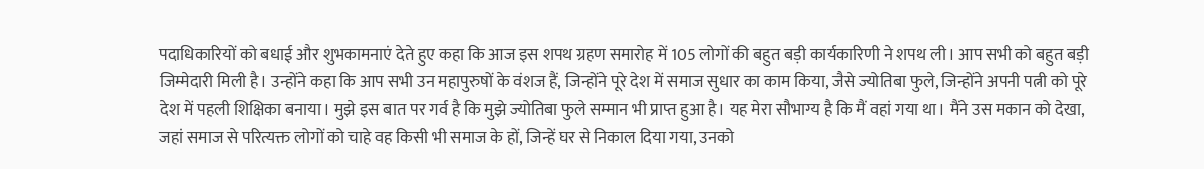पदाधिकारियों को बधाई और शुभकामनाएं देते हुए कहा कि आज इस शपथ ग्रहण समारोह में 105 लोगों की बहुत बड़ी कार्यकारिणी ने शपथ ली। आप सभी को बहुत बड़ी जिम्मेदारी मिली है। उन्होंने कहा कि आप सभी उन महापुरुषों के वंशज हैं, जिन्होंने पूरे देश में समाज सुधार का काम किया, जैसे ज्योतिबा फुले, जिन्होंने अपनी पत्नी को पूरे देश में पहली शिक्षिका बनाया। मुझे इस बात पर गर्व है कि मुझे ज्योतिबा फुले सम्मान भी प्राप्त हुआ है। यह मेरा सौभाग्य है कि मैं वहां गया था। मैंने उस मकान को देखा, जहां समाज से परित्यक्त लोगों को चाहे वह किसी भी समाज के हों, जिन्हें घर से निकाल दिया गया, उनको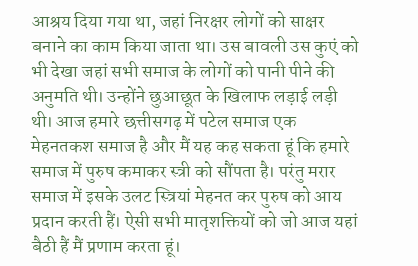आश्रय दिया गया था, जहां निरक्षर लोगों को साक्षर बनाने का काम किया जाता था। उस बावली उस कुएं को भी देखा जहां सभी समाज के लोगों को पानी पीने की अनुमति थी। उन्होंने छुआछूत के खिलाफ लड़ाई लड़ी थी। आज हमारे छत्तीसगढ़ में पटेल समाज एक मेहनतकश समाज है और मैं यह कह सकता हूं कि हमारे समाज में पुरुष कमाकर स्त्री को सौंपता है। परंतु मरार समाज में इसके उलट स्त्रियां मेहनत कर पुरुष को आय प्रदान करती हैं। ऐसी सभी मातृशक्तियों को जो आज यहां बैठी हैं मैं प्रणाम करता हूं।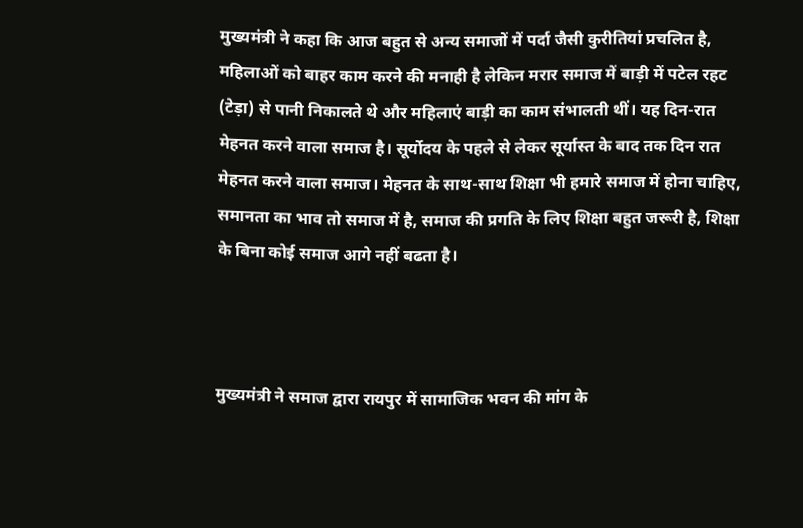मुख्यमंत्री ने कहा कि आज बहुत से अन्य समाजों में पर्दा जैसी कुरीतियां प्रचलित है, महिलाओं को बाहर काम करने की मनाही है लेकिन मरार समाज में बाड़ी में पटेल रहट (टेड़ा) से पानी निकालते थे और महिलाएं बाड़ी का काम संभालती थीं। यह दिन-रात मेहनत करने वाला समाज है। सूर्योदय के पहले से लेकर सूर्यास्त के बाद तक दिन रात मेहनत करने वाला समाज। मेहनत के साथ-साथ शिक्षा भी हमारे समाज में होना चाहिए, समानता का भाव तो समाज में है, समाज की प्रगति के लिए शिक्षा बहुत जरूरी है, शिक्षा के बिना कोई समाज आगे नहीं बढता है।



मुख्यमंत्री ने समाज द्वारा रायपुर में सामाजिक भवन की मांग के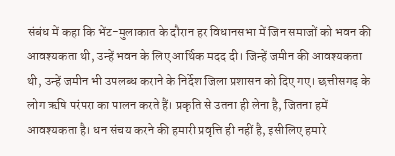संबंध में कहा कि भेंट-मुलाकात के दौरान हर विधानसभा में जिन समाजों को भवन की आवश्यकता थी, उन्हें भवन के लिए आर्थिक मदद दी। जिन्हें जमीन की आवश्यकता थी, उन्हें जमीन भी उपलब्ध कराने के निर्देश जिला प्रशासन को दिए गए। छत्तीसगढ़ के लोग ऋषि परंपरा का पालन करते हैं। प्रकृति से उतना ही लेना है, जितना हमें आवश्यकता है। धन संचय करने की हमारी प्रवृत्ति ही नहीं है, इसीलिए हमारे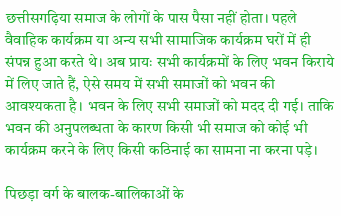छत्तीसगढ़िया समाज के लोगों के पास पैसा नहीं होता। पहले वैवाहिक कार्यक्रम या अन्य सभी सामाजिक कार्यक्रम घरों में ही संपन्न हुआ करते थे। अब प्रायः सभी कार्यक्रमों के लिए भवन किराये में लिए जाते हैं, ऐसे समय में सभी समाजों को भवन की आवश्यकता है। भवन के लिए सभी समाजों को मदद दी गई। ताकि भवन की अनुपलब्धता के कारण किसी भी समाज को कोई भी कार्यक्रम करने के लिए किसी कठिनाई का सामना ना करना पड़े।

पिछड़ा वर्ग के बालक-बालिकाओं के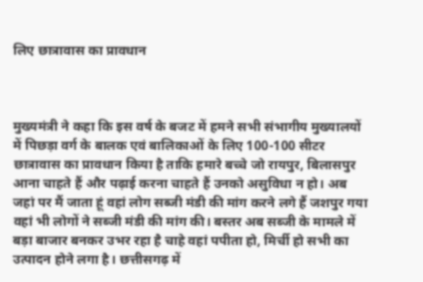लिए छात्रावास का प्रावधान



मुख्यमंत्री ने कहा कि इस वर्ष के बजट में हमने सभी संभागीय मुख्यालयों में पिछड़ा वर्ग के बालक एवं बालिकाओं के लिए 100-100 सीटर छात्रावास का प्रावधान किया है ताकि हमारे बच्चे जो रायपुर, बिलासपुर आना चाहते हैं और पढ़ाई करना चाहते हैं उनको असुविधा न हो। अब जहां पर मैं जाता हूं वहां लोग सब्जी मंडी की मांग करने लगे हैं जशपुर गया वहां भी लोगों ने सब्जी मंडी की मांग की। बस्तर अब सब्जी के मामले में बड़ा बाजार बनकर उभर रहा है चाहे वहां पपीता हो, मिर्ची हो सभी का उत्पादन होने लगा है। छत्तीसगढ़ में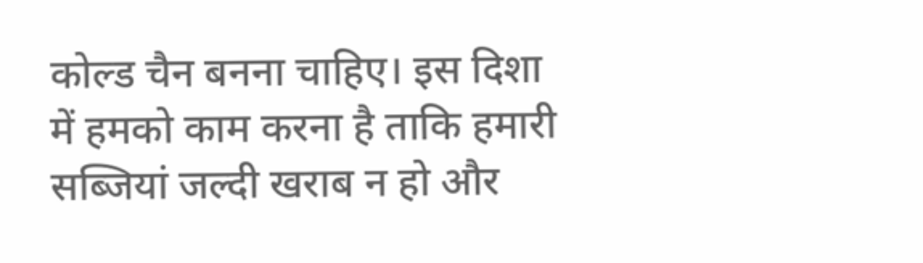कोल्ड चैन बनना चाहिए। इस दिशा में हमको काम करना है ताकि हमारी सब्जियां जल्दी खराब न हो और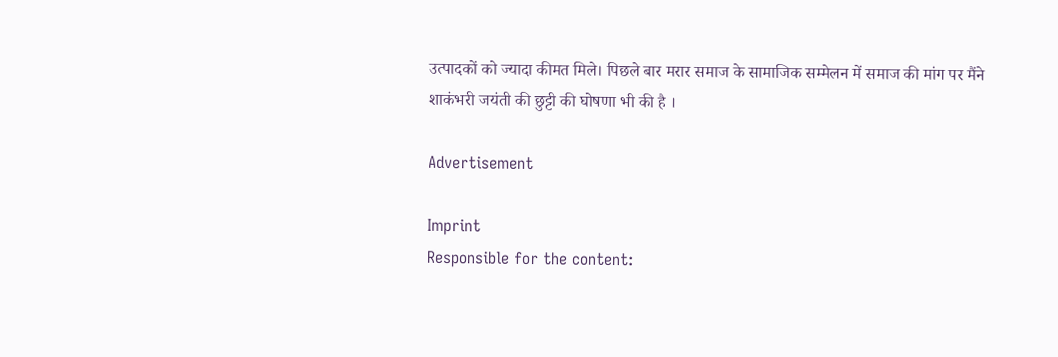उत्पादकों को ज्यादा कीमत मिले। पिछले बार मरार समाज के सामाजिक सम्मेलन में समाज की मांग पर मैंने शाकंभरी जयंती की छुट्टी की घोषणा भी की है ।

Advertisement

Imprint
Responsible for the content: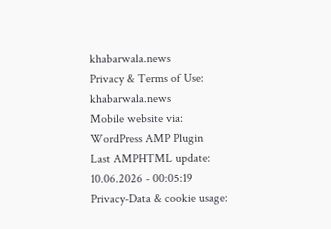khabarwala.news
Privacy & Terms of Use:
khabarwala.news
Mobile website via:
WordPress AMP Plugin
Last AMPHTML update:
10.06.2026 - 00:05:19
Privacy-Data & cookie usage: